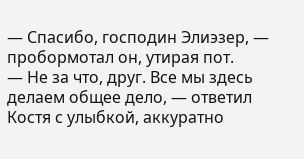— Спасибо, господин Элиэзер, — пробормотал он, утирая пот.
— Не за что, друг. Все мы здесь делаем общее дело, — ответил Костя с улыбкой, аккуратно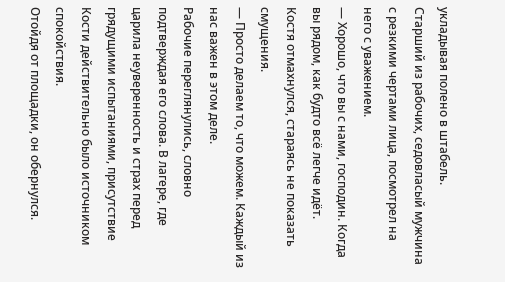укладывая полено в штабель.
Старший из рабочих, седовласый мужчина с резкими чертами лица, посмотрел на него с уважением.
— Хорошо, что вы с нами, господин. Когда вы рядом, как будто всё легче идёт.
Костя отмахнулся, стараясь не показать смущения.
— Просто делаем то, что можем. Каждый из нас важен в этом деле.
Рабочие переглянулись, словно подтверждая его слова. В лагере, где царила неуверенность и страх перед грядущими испытаниями, присутствие Кости действительно было источником спокойствия.
Отойдя от площадки, он обернулся.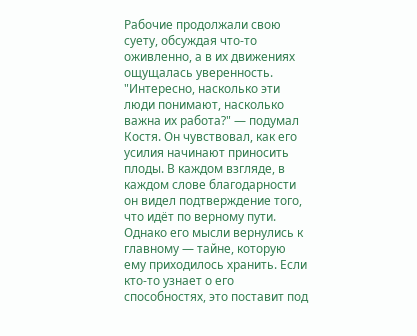Рабочие продолжали свою суету, обсуждая что-то оживленно, а в их движениях ощущалась уверенность.
"Интересно, насколько эти люди понимают, насколько важна их работа?" — подумал Костя. Он чувствовал, как его усилия начинают приносить плоды. В каждом взгляде, в каждом слове благодарности он видел подтверждение того, что идёт по верному пути.
Однако его мысли вернулись к главному — тайне, которую ему приходилось хранить. Если кто-то узнает о его способностях, это поставит под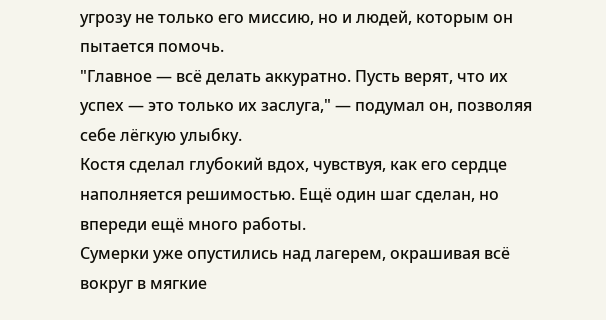угрозу не только его миссию, но и людей, которым он пытается помочь.
"Главное — всё делать аккуратно. Пусть верят, что их успех — это только их заслуга," — подумал он, позволяя себе лёгкую улыбку.
Костя сделал глубокий вдох, чувствуя, как его сердце наполняется решимостью. Ещё один шаг сделан, но впереди ещё много работы.
Сумерки уже опустились над лагерем, окрашивая всё вокруг в мягкие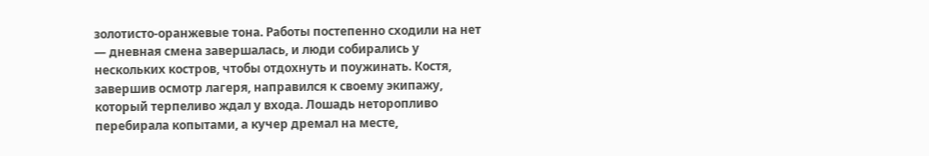золотисто-оранжевые тона. Работы постепенно сходили на нет — дневная смена завершалась, и люди собирались у нескольких костров, чтобы отдохнуть и поужинать. Костя, завершив осмотр лагеря, направился к своему экипажу, который терпеливо ждал у входа. Лошадь неторопливо перебирала копытами, а кучер дремал на месте,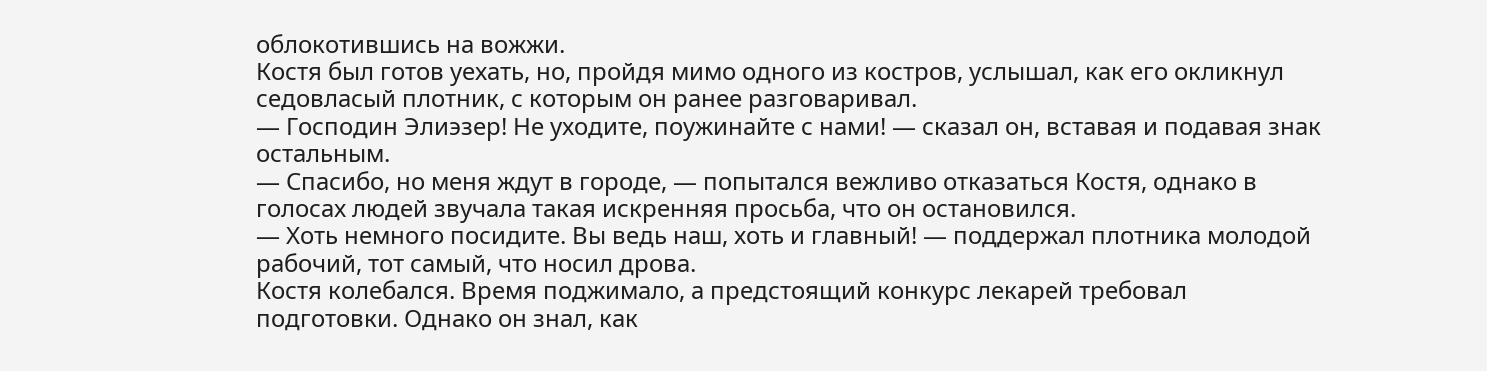облокотившись на вожжи.
Костя был готов уехать, но, пройдя мимо одного из костров, услышал, как его окликнул седовласый плотник, с которым он ранее разговаривал.
— Господин Элиэзер! Не уходите, поужинайте с нами! — сказал он, вставая и подавая знак остальным.
— Спасибо, но меня ждут в городе, — попытался вежливо отказаться Костя, однако в голосах людей звучала такая искренняя просьба, что он остановился.
— Хоть немного посидите. Вы ведь наш, хоть и главный! — поддержал плотника молодой рабочий, тот самый, что носил дрова.
Костя колебался. Время поджимало, а предстоящий конкурс лекарей требовал подготовки. Однако он знал, как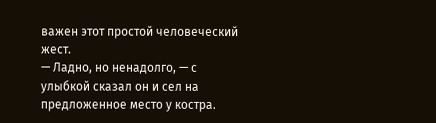важен этот простой человеческий жест.
— Ладно, но ненадолго, — с улыбкой сказал он и сел на предложенное место у костра.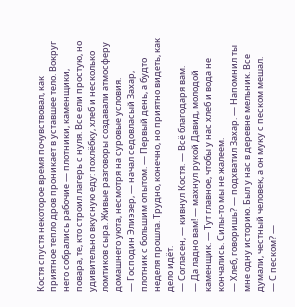Костя спустя некоторое время почувствовал, как приятное тепло дров проникает в уставшее тело. Вокруг него собрались рабочие — плотники, каменщики, повара, те, кто строил лагерь с нуля. Все ели простую, но удивительно вкусную еду: похлёбку, хлеб и несколько ломтиков сыра. Живые разговоры создавали атмосферу домашнего уюта, несмотря на суровые условия.
— Господин Элиэзер, — начал седовласый Захар, плотник с большим опытом. — Первый день, а будто неделя прошла. Трудно, конечно, но приятно видеть, как дело идёт.
— Согласен, — кивнул Костя. — Всё благодаря вам.
— Да ладно вам! — махнул рукой Давид, молодой каменщик. — Тут главное, чтобы у нас хлеб и вода не кончались. Силы-то мы не жалеем.
— Хлеб, говоришь? — подхватил Захар. — Напомнил ты мне одну историю. Был у нас в деревне мельник. Все думали, честный человек, а он муку с песком мешал.
— С песком? —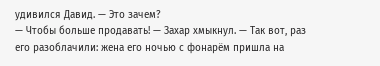удивился Давид. — Это зачем?
— Чтобы больше продавать! — Захар хмыкнул. — Так вот, раз его разоблачили: жена его ночью с фонарём пришла на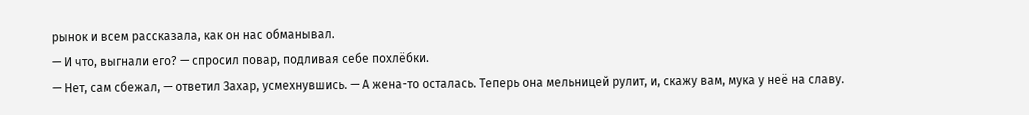рынок и всем рассказала, как он нас обманывал.
— И что, выгнали его? — спросил повар, подливая себе похлёбки.
— Нет, сам сбежал, — ответил Захар, усмехнувшись. — А жена-то осталась. Теперь она мельницей рулит, и, скажу вам, мука у неё на славу.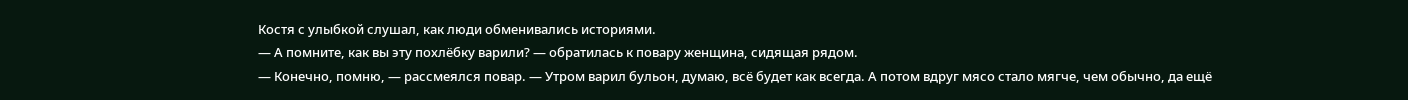Костя с улыбкой слушал, как люди обменивались историями.
— А помните, как вы эту похлёбку варили? — обратилась к повару женщина, сидящая рядом.
— Конечно, помню, — рассмеялся повар. — Утром варил бульон, думаю, всё будет как всегда. А потом вдруг мясо стало мягче, чем обычно, да ещё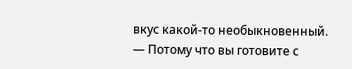вкус какой-то необыкновенный.
— Потому что вы готовите с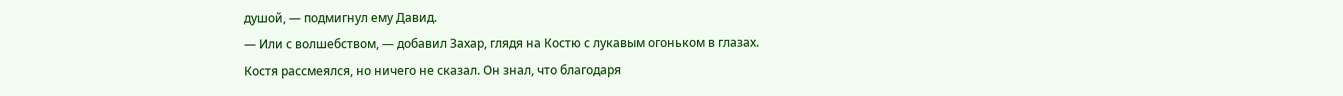душой, — подмигнул ему Давид.
— Или с волшебством, — добавил Захар, глядя на Костю с лукавым огоньком в глазах.
Костя рассмеялся, но ничего не сказал. Он знал, что благодаря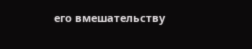его вмешательству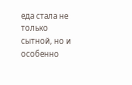еда стала не только сытной, но и особенно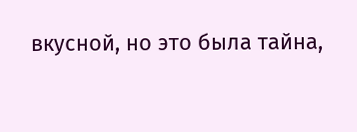вкусной, но это была тайна,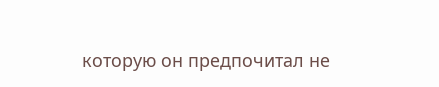которую он предпочитал не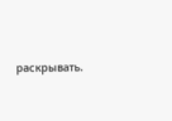раскрывать.